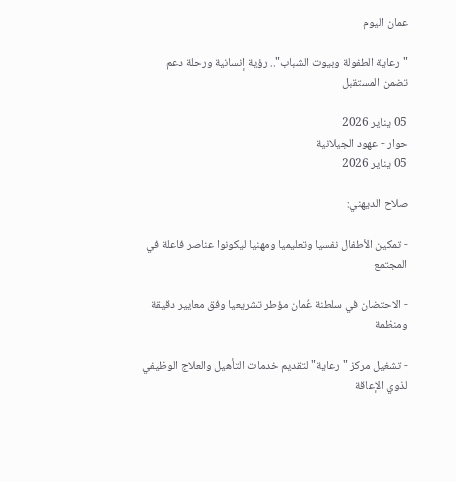عمان اليوم

"رعاية الطفولة وبيوت الشباب".. رؤية إنسانية ورحلة دعم تضمن المستقبل

05 يناير 2026
حوار - عهود الجيلانية
05 يناير 2026

صلاح الديهني:

- تمكين الأطفال نفسيا وتعليميا ومهنيا ليكونوا عناصر فاعلة في المجتمع

- الاحتضان في سلطنة عُمان مؤطر تشريعيا وفق معايير دقيقة ومنظمة

- تشغيل مركز "رعاية" لتقديم خدمات التأهيل والعلاج الوظيفي لذوي الإعاقة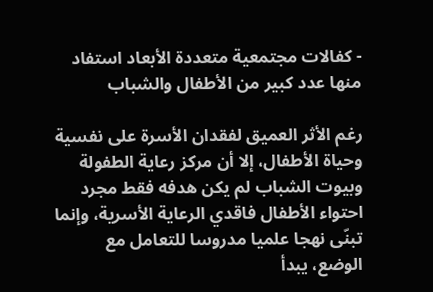- كفالات مجتمعية متعددة الأبعاد استفاد منها عدد كبير من الأطفال والشباب

رغم الأثر العميق لفقدان الأسرة على نفسية وحياة الأطفال، إلا أن مركز رعاية الطفولة وبيوت الشباب لم يكن هدفه فقط مجرد احتواء الأطفال فاقدي الرعاية الأسرية، وإنما تبنّى نهجا علميا مدروسا للتعامل مع الوضع، يبدأ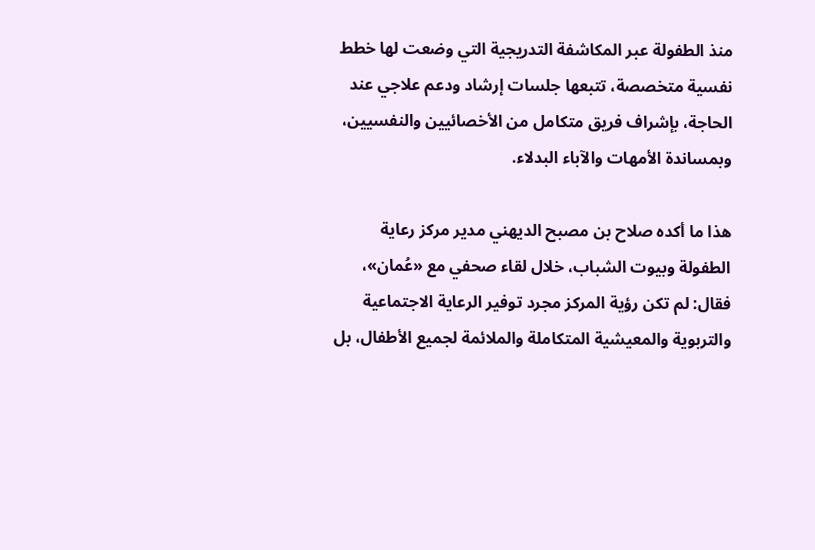منذ الطفولة عبر المكاشفة التدريجية التي وضعت لها خطط نفسية متخصصة، تتبعها جلسات إرشاد ودعم علاجي عند الحاجة، بإشراف فريق متكامل من الأخصائيين والنفسيين، وبمساندة الأمهات والآباء البدلاء.

هذا ما أكده صلاح بن مصبح الديهني مدير مركز رعاية الطفولة وبيوت الشباب، خلال لقاء صحفي مع «عُمان»، فقال: لم تكن رؤية المركز مجرد توفير الرعاية الاجتماعية والتربوية والمعيشية المتكاملة والملائمة لجميع الأطفال، بل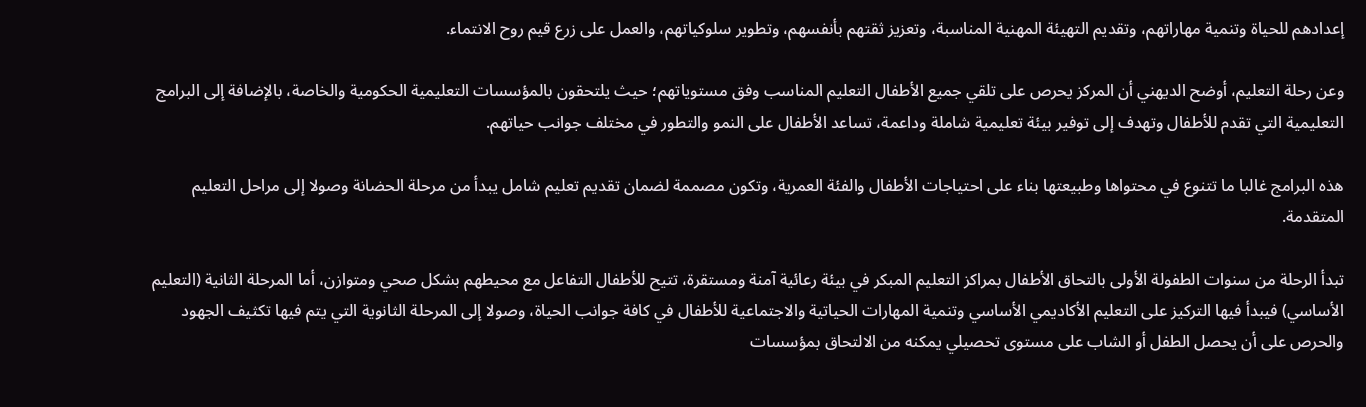إعدادهم للحياة وتنمية مهاراتهم، وتقديم التهيئة المهنية المناسبة، وتعزيز ثقتهم بأنفسهم، وتطوير سلوكياتهم، والعمل على زرع قيم روح الانتماء.

وعن رحلة التعليم، أوضح الديهني أن المركز يحرص على تلقي جميع الأطفال التعليم المناسب وفق مستوياتهم؛ حيث يلتحقون بالمؤسسات التعليمية الحكومية والخاصة، بالإضافة إلى البرامج التعليمية التي تقدم للأطفال وتهدف إلى توفير بيئة تعليمية شاملة وداعمة، تساعد الأطفال على النمو والتطور في مختلف جوانب حياتهم.

هذه البرامج غالبا ما تتنوع في محتواها وطبيعتها بناء على احتياجات الأطفال والفئة العمرية، وتكون مصممة لضمان تقديم تعليم شامل يبدأ من مرحلة الحضانة وصولا إلى مراحل التعليم المتقدمة.

تبدأ الرحلة من سنوات الطفولة الأولى بالتحاق الأطفال بمراكز التعليم المبكر في بيئة رعائية آمنة ومستقرة، تتيح للأطفال التفاعل مع محيطهم بشكل صحي ومتوازن، أما المرحلة الثانية (التعليم الأساسي) فيبدأ فيها التركيز على التعليم الأكاديمي الأساسي وتنمية المهارات الحياتية والاجتماعية للأطفال في كافة جوانب الحياة، وصولا إلى المرحلة الثانوية التي يتم فيها تكثيف الجهود والحرص على أن يحصل الطفل أو الشاب على مستوى تحصيلي يمكنه من الالتحاق بمؤسسات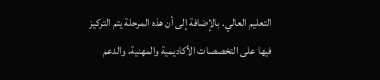التعليم العالي. بالإضافة إلى أن هذه المرحلة يتم التركيز فيها على التخصصات الأكاديمية والمهنية، والدعم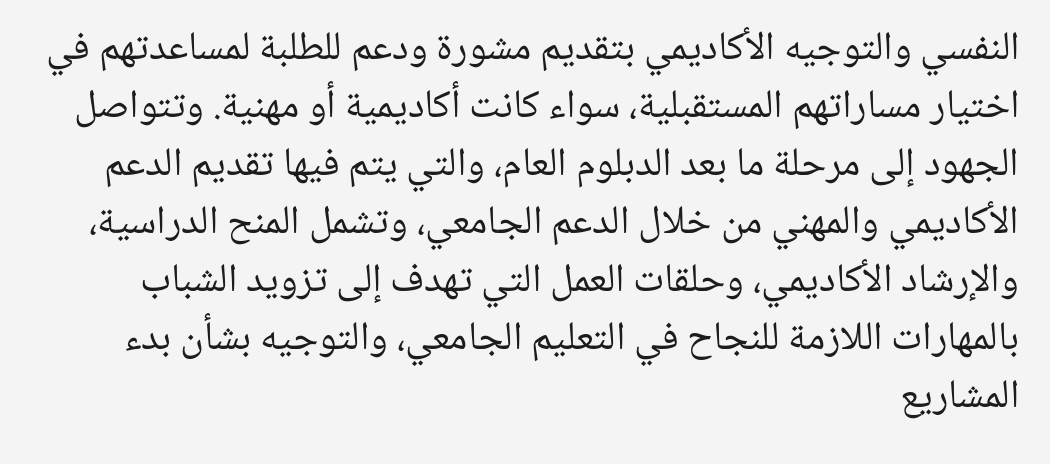النفسي والتوجيه الأكاديمي بتقديم مشورة ودعم للطلبة لمساعدتهم في اختيار مساراتهم المستقبلية، سواء كانت أكاديمية أو مهنية. وتتواصل الجهود إلى مرحلة ما بعد الدبلوم العام، والتي يتم فيها تقديم الدعم الأكاديمي والمهني من خلال الدعم الجامعي، وتشمل المنح الدراسية، والإرشاد الأكاديمي، وحلقات العمل التي تهدف إلى تزويد الشباب بالمهارات اللازمة للنجاح في التعليم الجامعي، والتوجيه بشأن بدء المشاريع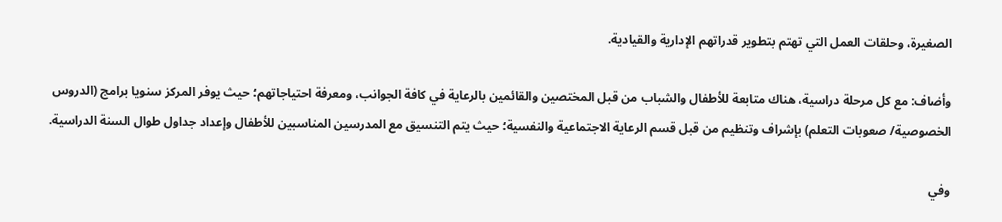الصغيرة، وحلقات العمل التي تهتم بتطوير قدراتهم الإدارية والقيادية.

وأضاف: مع كل مرحلة دراسية، هناك متابعة للأطفال والشباب من قبل المختصين والقائمين بالرعاية في كافة الجوانب، ومعرفة احتياجاتهم؛ حيث يوفر المركز سنويا برامج (الدروس الخصوصية/ صعوبات التعلم) بإشراف وتنظيم من قبل قسم الرعاية الاجتماعية والنفسية؛ حيث يتم التنسيق مع المدرسين المناسبين للأطفال وإعداد جداول طوال السنة الدراسية.

وفي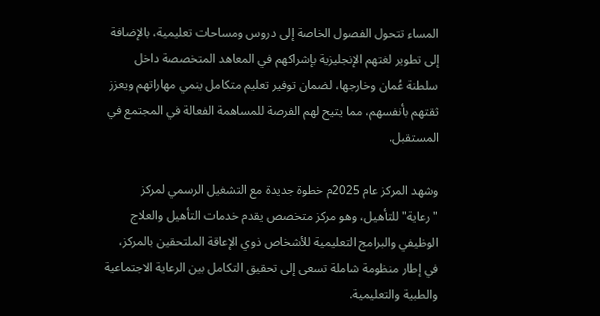المساء تتحول الفصول الخاصة إلى دروس ومساحات تعليمية، بالإضافة إلى تطوير لغتهم الإنجليزية بإشراكهم في المعاهد المتخصصة داخل سلطنة عُمان وخارجها، لضمان توفير تعليم متكامل ينمي مهاراتهم ويعزز ثقتهم بأنفسهم، مما يتيح لهم الفرصة للمساهمة الفعالة في المجتمع في المستقبل.

وشهد المركز عام 2025م خطوة جديدة مع التشغيل الرسمي لمركز "رعاية" للتأهيل، وهو مركز متخصص يقدم خدمات التأهيل والعلاج الوظيفي والبرامج التعليمية للأشخاص ذوي الإعاقة الملتحقين بالمركز، في إطار منظومة شاملة تسعى إلى تحقيق التكامل بين الرعاية الاجتماعية والطبية والتعليمية.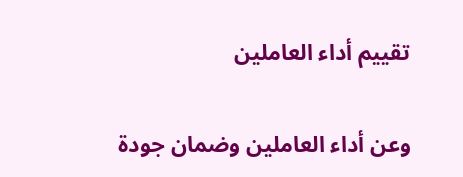تقييم أداء العاملين

وعن أداء العاملين وضمان جودة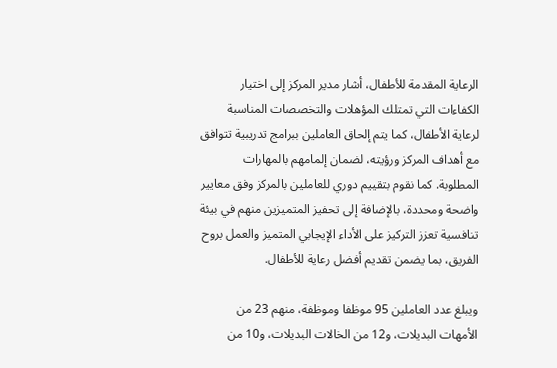الرعاية المقدمة للأطفال، أشار مدير المركز إلى اختيار الكفاءات التي تمتلك المؤهلات والتخصصات المناسبة لرعاية الأطفال، كما يتم إلحاق العاملين ببرامج تدريبية تتوافق مع أهداف المركز ورؤيته، لضمان إلمامهم بالمهارات المطلوبة. كما نقوم بتقييم دوري للعاملين بالمركز وفق معايير واضحة ومحددة، بالإضافة إلى تحفيز المتميزين منهم في بيئة تنافسية تعزز التركيز على الأداء الإيجابي المتميز والعمل بروح الفريق، بما يضمن تقديم أفضل رعاية للأطفال.

ويبلغ عدد العاملين 95 موظفا وموظفة، منهم 23 من الأمهات البديلات، و12 من الخالات البديلات، و10 من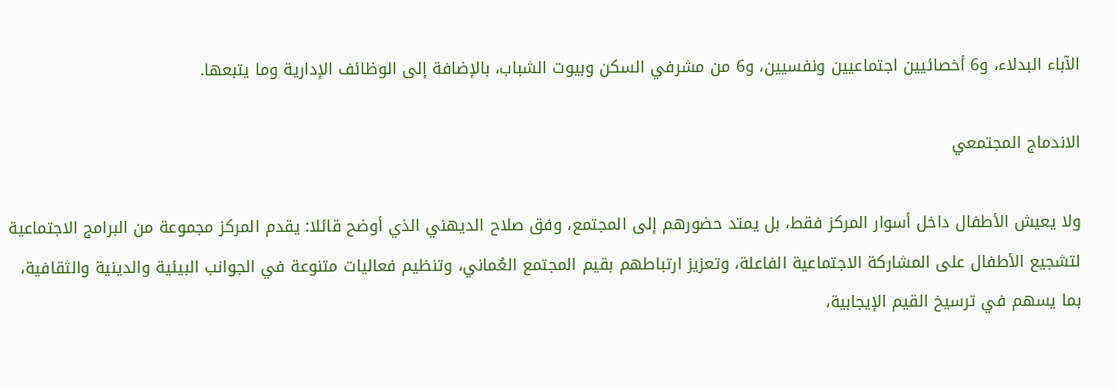الآباء البدلاء، و6 أخصائيين اجتماعيين ونفسيين، و6 من مشرفي السكن وبيوت الشباب، بالإضافة إلى الوظائف الإدارية وما يتبعها.

الاندماج المجتمعي

ولا يعيش الأطفال داخل أسوار المركز فقط، بل يمتد حضورهم إلى المجتمع، وفق صلاح الديهني الذي أوضح قائلا: يقدم المركز مجموعة من البرامج الاجتماعية لتشجيع الأطفال على المشاركة الاجتماعية الفاعلة، وتعزيز ارتباطهم بقيم المجتمع العُماني، وتنظيم فعاليات متنوعة في الجوانب البيئية والدينية والثقافية، بما يسهم في ترسيخ القيم الإيجابية،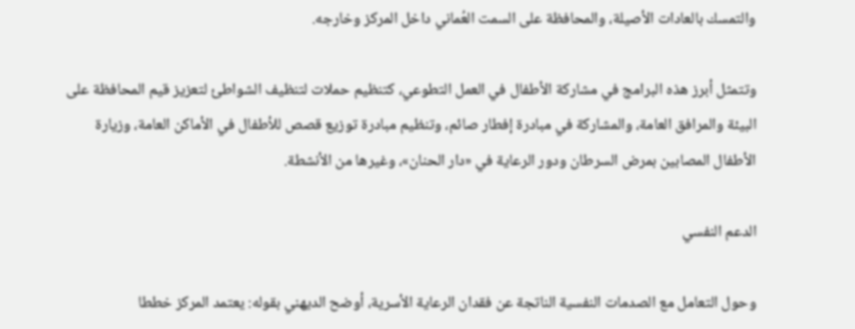والتمسك بالعادات الأصيلة، والمحافظة على السمت العُماني داخل المركز وخارجه.

وتتمثل أبرز هذه البرامج في مشاركة الأطفال في العمل التطوعي، كتنظيم حملات لتنظيف الشواطئ لتعزيز قيم المحافظة على البيئة والمرافق العامة، والمشاركة في مبادرة إفطار صائم، وتنظيم مبادرة توزيع قصص للأطفال في الأماكن العامة، وزيارة الأطفال المصابين بمرض السرطان ودور الرعاية في «دار الحنان»، وغيرها من الأنشطة.

الدعم النفسي

وحول التعامل مع الصدمات النفسية الناتجة عن فقدان الرعاية الأسرية، أوضح الديهني بقوله: يعتمد المركز خططا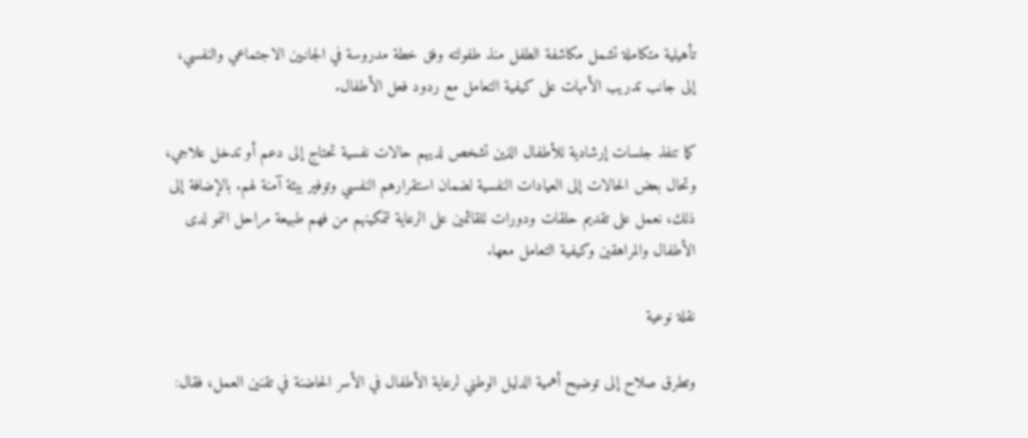تأهيلية متكاملة تشمل مكاشفة الطفل منذ طفولته وفق خطة مدروسة في الجانبين الاجتماعي والنفسي، إلى جانب تدريب الأمهات على كيفية التعامل مع ردود فعل الأطفال.

كما تنفذ جلسات إرشادية للأطفال الذين تشخص لديهم حالات نفسية تحتاج إلى دعم أو تدخل علاجي، وتحال بعض الحالات إلى العيادات النفسية لضمان استقرارهم النفسي وتوفير بيئة آمنة لهم. بالإضافة إلى ذلك، نعمل على تقديم حلقات ودورات للقائمين على الرعاية لتمكينهم من فهم طبيعة مراحل النمو لدى الأطفال والمراهقين وكيفية التعامل معها.

نقلة نوعية

وتطرق صلاح إلى توضيح أهمية الدليل الوطني لرعاية الأطفال في الأسر الحاضنة في تقنين العمل، فقال: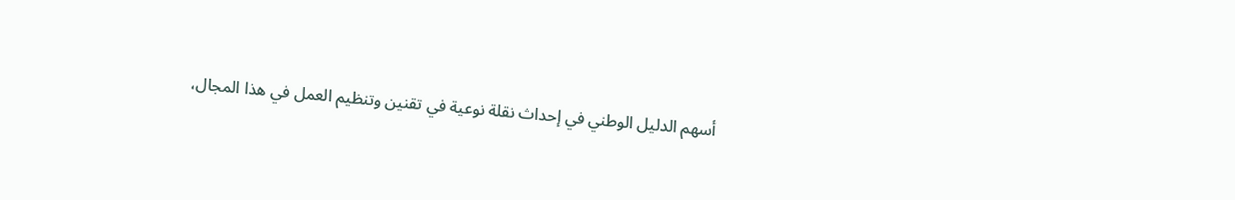أسهم الدليل الوطني في إحداث نقلة نوعية في تقنين وتنظيم العمل في هذا المجال،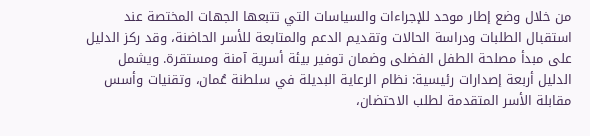من خلال وضع إطار موحد للإجراءات والسياسات التي تتبعها الجهات المختصة عند استقبال الطلبات ودراسة الحالات وتقديم الدعم والمتابعة للأسر الحاضنة، وقد ركز الدليل على مبدأ مصلحة الطفل الفضلى وضمان توفير بيئة أسرية آمنة ومستقرة. ويشمل الدليل أربعة إصدارات رئيسية: نظام الرعاية البديلة في سلطنة عُمان، وتقنيات وأسس مقابلة الأسر المتقدمة لطلب الاحتضان،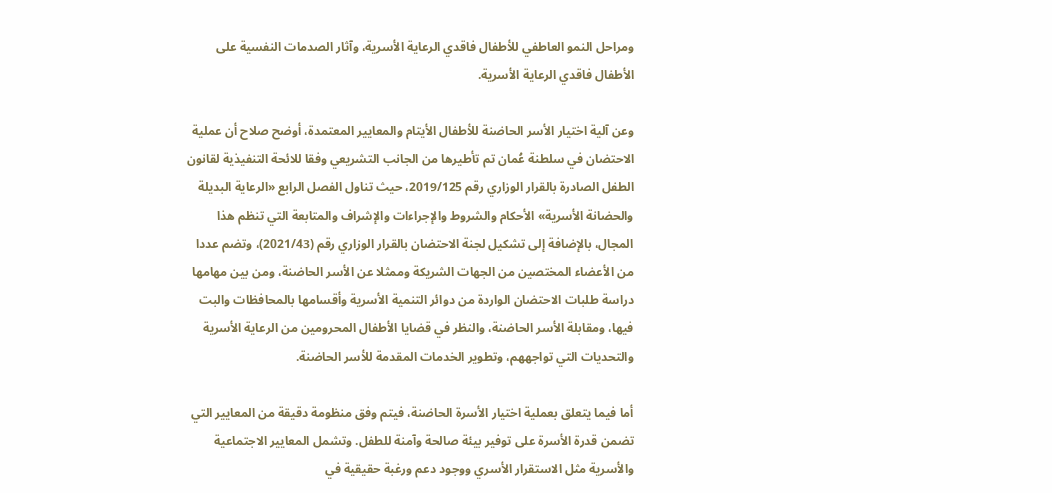ومراحل النمو العاطفي للأطفال فاقدي الرعاية الأسرية، وآثار الصدمات النفسية على الأطفال فاقدي الرعاية الأسرية.

وعن آلية اختيار الأسر الحاضنة للأطفال الأيتام والمعايير المعتمدة، أوضح صلاح أن عملية الاحتضان في سلطنة عُمان تم تأطيرها من الجانب التشريعي وفقا للائحة التنفيذية لقانون الطفل الصادرة بالقرار الوزاري رقم 2019/125، حيث تناول الفصل الرابع «الرعاية البديلة والحضانة الأسرية» الأحكام والشروط والإجراءات والإشراف والمتابعة التي تنظم هذا المجال، بالإضافة إلى تشكيل لجنة الاحتضان بالقرار الوزاري رقم (2021/43)، وتضم عددا من الأعضاء المختصين من الجهات الشريكة وممثلا عن الأسر الحاضنة، ومن بين مهامها دراسة طلبات الاحتضان الواردة من دوائر التنمية الأسرية وأقسامها بالمحافظات والبت فيها، ومقابلة الأسر الحاضنة، والنظر في قضايا الأطفال المحرومين من الرعاية الأسرية والتحديات التي تواجههم، وتطوير الخدمات المقدمة للأسر الحاضنة.

أما فيما يتعلق بعملية اختيار الأسرة الحاضنة، فيتم وفق منظومة دقيقة من المعايير التي تضمن قدرة الأسرة على توفير بيئة صالحة وآمنة للطفل. وتشمل المعايير الاجتماعية والأسرية مثل الاستقرار الأسري ووجود دعم ورغبة حقيقية في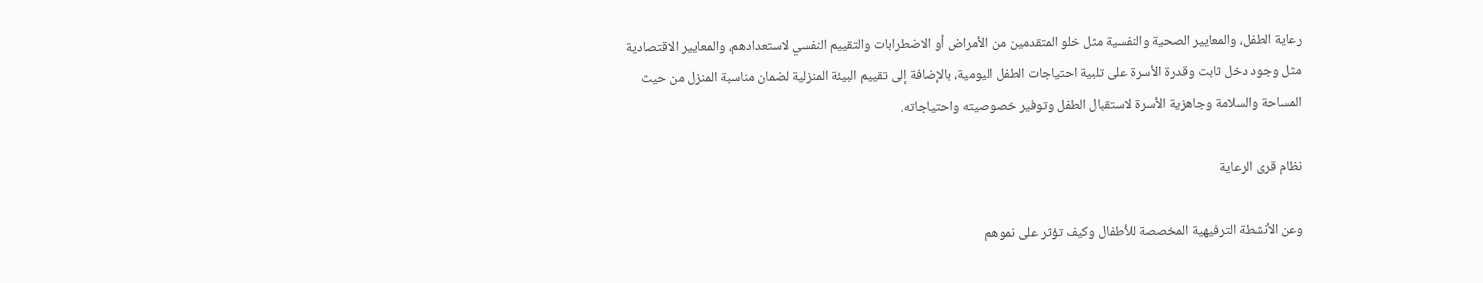رعاية الطفل، والمعايير الصحية والنفسية مثل خلو المتقدمين من الأمراض أو الاضطرابات والتقييم النفسي لاستعدادهم، والمعايير الاقتصادية مثل وجود دخل ثابت وقدرة الأسرة على تلبية احتياجات الطفل اليومية، بالإضافة إلى تقييم البيئة المنزلية لضمان مناسبة المنزل من حيث المساحة والسلامة وجاهزية الأسرة لاستقبال الطفل وتوفير خصوصيته واحتياجاته.

نظام قرى الرعاية

وعن الأنشطة الترفيهية المخصصة للأطفال وكيف تؤثر على نموهم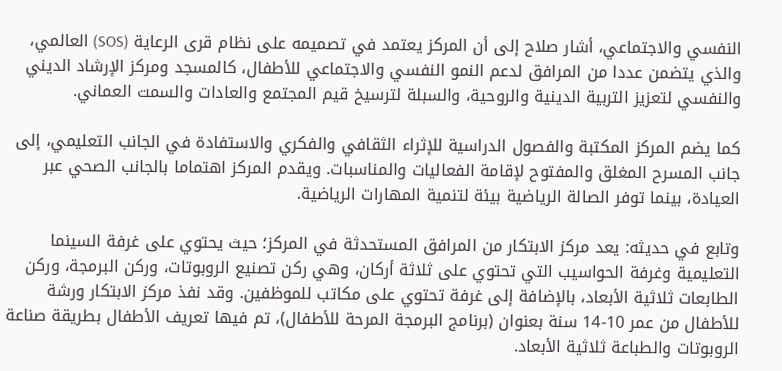النفسي والاجتماعي، أشار صلاح إلى أن المركز يعتمد في تصميمه على نظام قرى الرعاية (SOS) العالمي، والذي يتضمن عددا من المرافق لدعم النمو النفسي والاجتماعي للأطفال، كالمسجد ومركز الإرشاد الديني والنفسي لتعزيز التربية الدينية والروحية، والسبلة لترسيخ قيم المجتمع والعادات والسمت العماني.

كما يضم المركز المكتبة والفصول الدراسية للإثراء الثقافي والفكري والاستفادة في الجانب التعليمي، إلى جانب المسرح المغلق والمفتوح لإقامة الفعاليات والمناسبات. ويقدم المركز اهتماما بالجانب الصحي عبر العيادة، بينما توفر الصالة الرياضية بيئة لتنمية المهارات الرياضية.

وتابع في حديثه: يعد مركز الابتكار من المرافق المستحدثة في المركز؛ حيث يحتوي على غرفة السينما التعليمية وغرفة الحواسيب التي تحتوي على ثلاثة أركان، وهي ركن تصنيع الروبوتات، وركن البرمجة، وركن الطابعات ثلاثية الأبعاد، بالإضافة إلى غرفة تحتوي على مكاتب للموظفين. وقد نفذ مركز الابتكار ورشة للأطفال من عمر 10-14 سنة بعنوان (برنامج البرمجة المرحة للأطفال)، تم فيها تعريف الأطفال بطريقة صناعة الروبوتات والطباعة ثلاثية الأبعاد.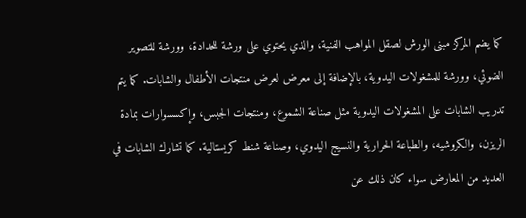كما يضم المركز مبنى الورش لصقل المواهب الفنية، والذي يحتوي على ورشة للحدادة، وورشة للتصوير الضوئي، وورشة للمشغولات اليدوية، بالإضافة إلى معرض لعرض منتجات الأطفال والشابات. كما يتم تدريب الشابات على المشغولات اليدوية مثل صناعة الشموع، ومنتجات الجبس، وإكسسوارات بمادة الريزن، والكروشيه، والطباعة الحرارية والنسيج اليدوي، وصناعة شنط كريستالية. كما تشارك الشابات في العديد من المعارض سواء كان ذلك عن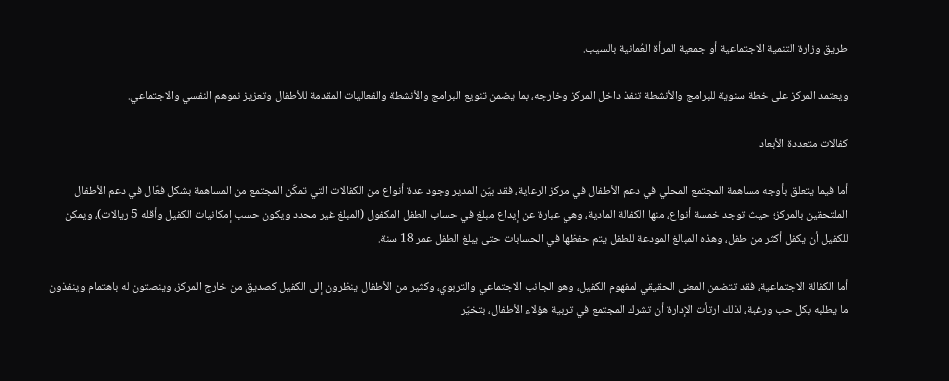طريق وزارة التنمية الاجتماعية أو جمعية المرأة العُمانية بالسيب.

ويعتمد المركز على خطة سنوية للبرامج والأنشطة تنفذ داخل المركز وخارجه، بما يضمن تنويع البرامج والأنشطة والفعاليات المقدمة للأطفال وتعزيز نموهم النفسي والاجتماعي.

كفالات متعددة الأبعاد

أما فيما يتعلق بأوجه مساهمة المجتمع المحلي في دعم الأطفال في مركز الرعاية، فقد بيّن المدير وجود عدة أنواع من الكفالات التي تمكّن المجتمع من المساهمة بشكل فعّال في دعم الأطفال الملتحقين بالمركز؛ حيث توجد خمسة أنواع، منها الكفالة المادية، وهي عبارة عن إيداع مبلغ في حساب الطفل المكفول (المبلغ غير محدد ويكون حسب إمكانيات الكفيل وأقله 5 ريالات)، ويمكن للكفيل أن يكفل أكثر من طفل، وهذه المبالغ المودعة للطفل يتم حفظها في الحسابات حتى يبلغ الطفل عمر 18 سنة.

أما الكفالة الاجتماعية، فقد تتضمن المعنى الحقيقي لمفهوم الكفيل، وهو الجانب الاجتماعي والتربوي، وكثير من الأطفال ينظرون إلى الكفيل كصديق من خارج المركز، وينصتون له باهتمام وينفذون ما يطلبه بكل حب ورغبة، لذلك ارتأت الإدارة أن تشرك المجتمع في تربية هؤلاء الأطفال، بتخيّر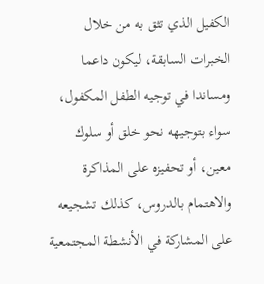الكفيل الذي تثق به من خلال الخبرات السابقة، ليكون داعما ومساندا في توجيه الطفل المكفول، سواء بتوجيهه نحو خلق أو سلوك معين، أو تحفيزه على المذاكرة والاهتمام بالدروس، كذلك تشجيعه على المشاركة في الأنشطة المجتمعية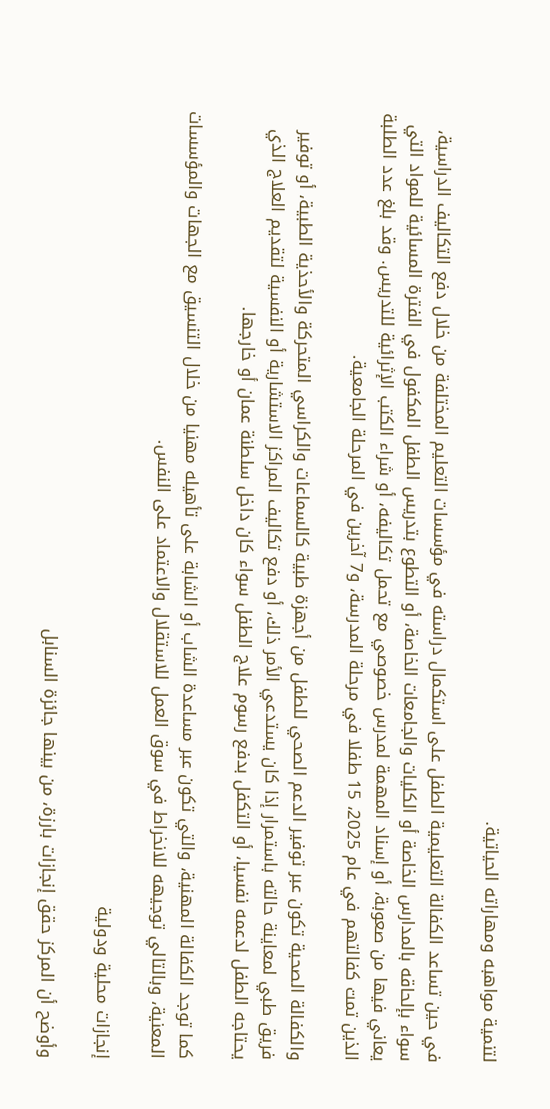لتنمية مواهبه ومهاراته الحياتية.

في حين تساعد الكفالة التعليمية الطفل على استكمال دراسته في مؤسسات التعليم المختلفة من خلال دفع التكاليف الدراسية، سواء بإلحاقه بالمدارس الخاصة أو الكليات والجامعات الخاصة، أو التطوع بتدريس الطفل المكفول في الفترة المسائية للمواد التي يعاني فيها من صعوبة، أو إسناد المهمة لمدرس خصوصي مع تحمل تكاليفه، أو شراء الكتب الإثرائية للتدريس. وقد بلغ عدد الطلبة الذين تمت كفالتهم في عام 2025، 15 طفلا في مرحلة المدرسة، و7 آخرين في المرحلة الجامعية.

والكفالة الصحية تكون عبر توفير الدعم الصحي للطفل من أجهزة طبية كالسماعات والكراسي المتحركة والأحذية الطبية، أو توفير فريق طبي لمعاينة حالته باستمرار إذا كان يستدعي الأمر ذلك، أو دفع تكاليف المراكز الاستشارية أو النفسية لتقديم العلاج الذي يحتاجه الطفل لدعمه نفسيا، أو التكفل بدفع رسوم علاج الطفل سواء كان داخل سلطنة عمان أو خارجها.

كما توجد الكفالة المهنية، والتي تكون عبر مساعدة الشاب أو الشابة على تأهيله مهنيا من خلال التنسيق مع الجهات والمؤسسات المعنية، وبالتالي توجيهه للانخراط في سوق العمل للاستقلال والاعتماد على النفس.

إنجازات محلية ودولية

وأوضح أن المركز حقق إنجازات بارزة، من بينها جائزة السنابل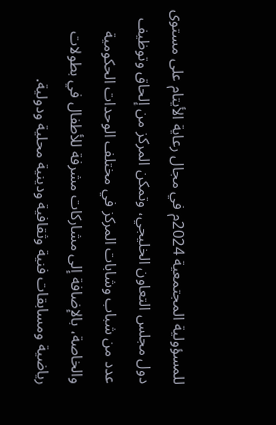للمسؤولية المجتمعية 2024م في مجال رعاية الأيتام على مستوى دول مجلس التعاون الخليجي، وتمكن المركز من إلحاق وتوظيف عدد من شباب وشابات المركز في مختلف الوحدات الحكومية والخاصة، بالإضافة إلى مشاركات مشرفة للأطفال في بطولات رياضية ومسابقات فنية وثقافية ودينية محلية ودولية.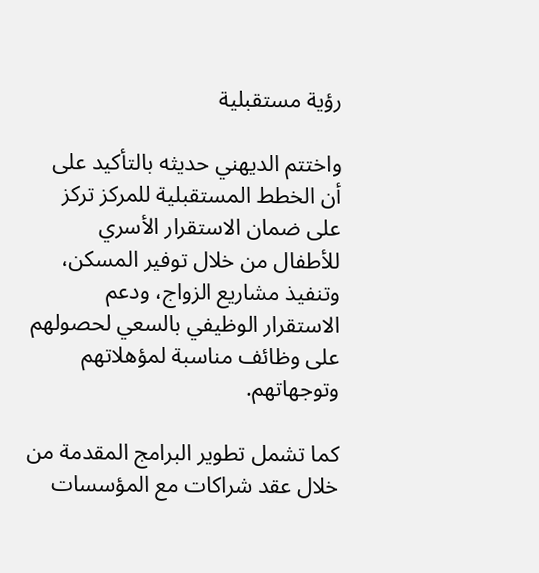رؤية مستقبلية

واختتم الديهني حديثه بالتأكيد على أن الخطط المستقبلية للمركز تركز على ضمان الاستقرار الأسري للأطفال من خلال توفير المسكن، وتنفيذ مشاريع الزواج، ودعم الاستقرار الوظيفي بالسعي لحصولهم على وظائف مناسبة لمؤهلاتهم وتوجهاتهم.

كما تشمل تطوير البرامج المقدمة من خلال عقد شراكات مع المؤسسات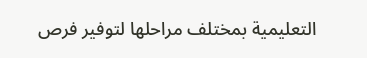التعليمية بمختلف مراحلها لتوفير فرص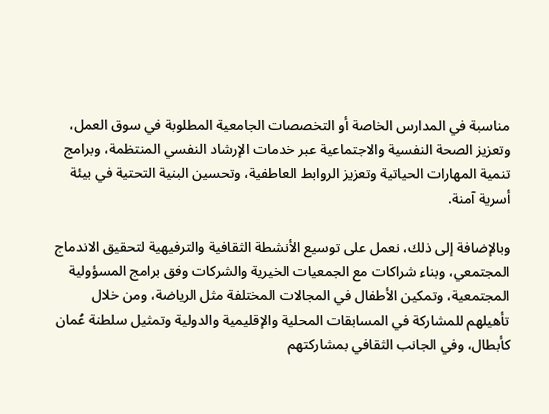مناسبة في المدارس الخاصة أو التخصصات الجامعية المطلوبة في سوق العمل، وتعزيز الصحة النفسية والاجتماعية عبر خدمات الإرشاد النفسي المنتظمة، وبرامج تنمية المهارات الحياتية وتعزيز الروابط العاطفية، وتحسين البنية التحتية في بيئة أسرية آمنة.

وبالإضافة إلى ذلك، نعمل على توسيع الأنشطة الثقافية والترفيهية لتحقيق الاندماج المجتمعي، وبناء شراكات مع الجمعيات الخيرية والشركات وفق برامج المسؤولية المجتمعية، وتمكين الأطفال في المجالات المختلفة مثل الرياضة، ومن خلال تأهيلهم للمشاركة في المسابقات المحلية والإقليمية والدولية وتمثيل سلطنة عُمان كأبطال، وفي الجانب الثقافي بمشاركتهم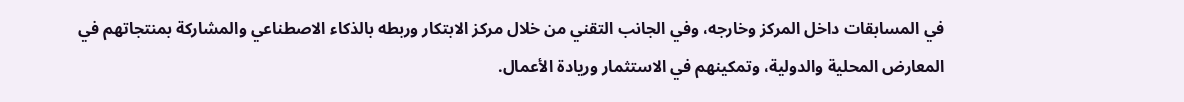في المسابقات داخل المركز وخارجه، وفي الجانب التقني من خلال مركز الابتكار وربطه بالذكاء الاصطناعي والمشاركة بمنتجاتهم في المعارض المحلية والدولية، وتمكينهم في الاستثمار وريادة الأعمال.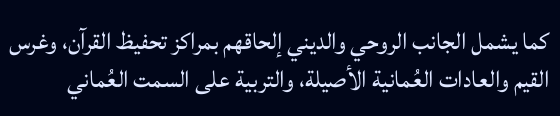كما يشمل الجانب الروحي والديني إلحاقهم بمراكز تحفيظ القرآن، وغرس القيم والعادات العُمانية الأصيلة، والتربية على السمت العُماني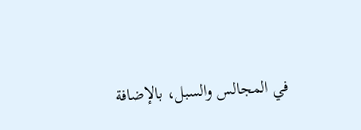في المجالس والسبل، بالإضافة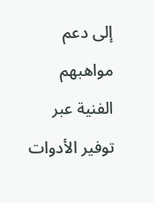إلى دعم مواهبهم الفنية عبر توفير الأدوات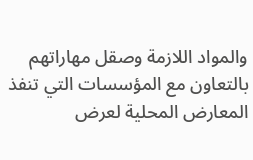والمواد اللازمة وصقل مهاراتهم بالتعاون مع المؤسسات التي تنفذ المعارض المحلية لعرض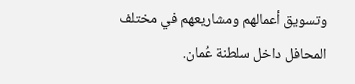وتسويق أعمالهم ومشاريعهم في مختلف المحافل داخل سلطنة عُمان.